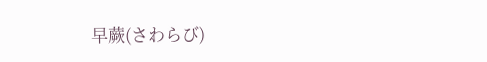早蕨(さわらび)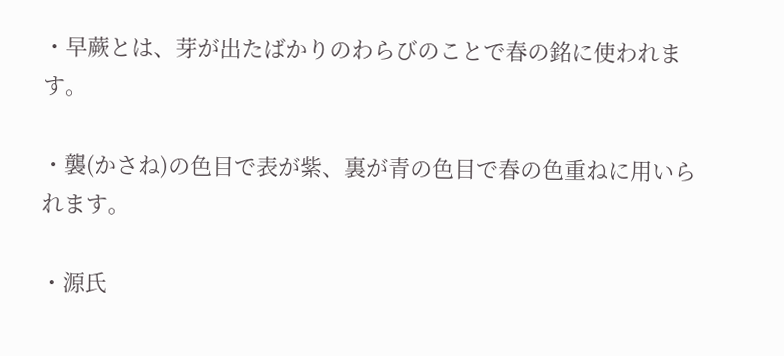・早蕨とは、芽が出たばかりのわらびのことで春の銘に使われます。

・襲(かさね)の色目で表が紫、裏が青の色目で春の色重ねに用いられます。

・源氏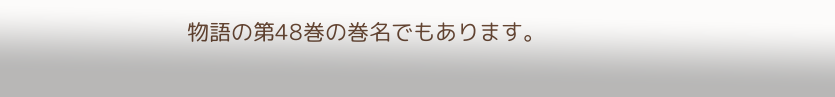物語の第48巻の巻名でもあります。